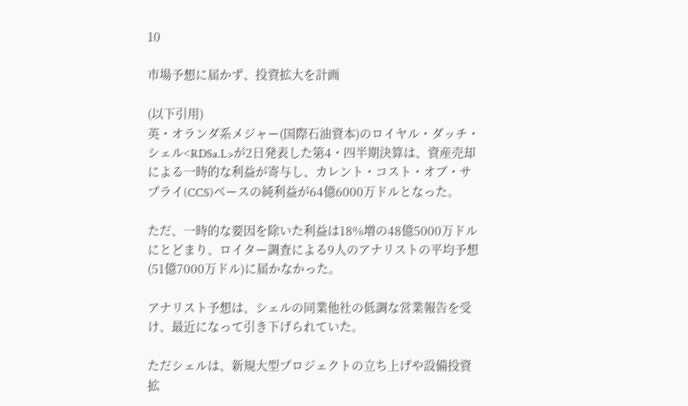10

市場予想に届かず、投資拡大を計画

(以下引用)
英・オランダ系メジャー(国際石油資本)のロイヤル・ダッチ・シェル<RDSa.L>が2日発表した第4・四半期決算は、資産売却による一時的な利益が寄与し、カレント・コスト・オブ・サプライ(CCS)ベースの純利益が64億6000万ドルとなった。

ただ、一時的な要因を除いた利益は18%増の48億5000万ドルにとどまり、ロイター調査による9人のアナリストの平均予想(51億7000万ドル)に届かなかった。

アナリスト予想は、シェルの同業他社の低調な営業報告を受け、最近になって引き下げられていた。

ただシェルは、新規大型プロジェクトの立ち上げや設備投資拡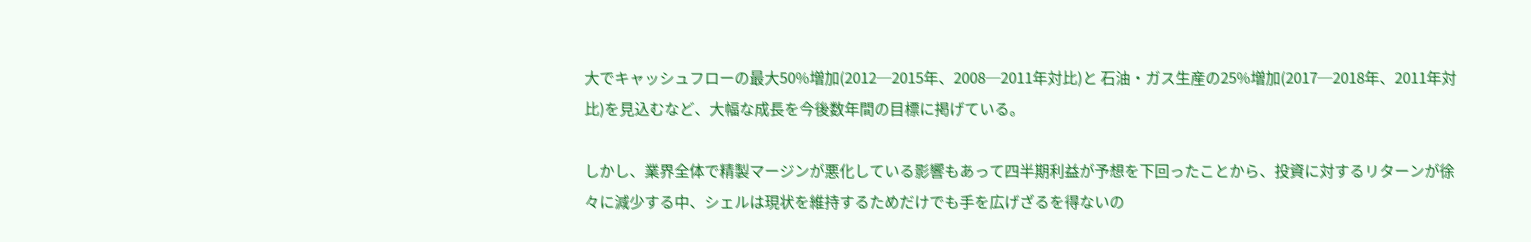大でキャッシュフローの最大50%増加(2012─2015年、2008─2011年対比)と 石油・ガス生産の25%増加(2017─2018年、2011年対比)を見込むなど、大幅な成長を今後数年間の目標に掲げている。

しかし、業界全体で精製マージンが悪化している影響もあって四半期利益が予想を下回ったことから、投資に対するリターンが徐々に減少する中、シェルは現状を維持するためだけでも手を広げざるを得ないの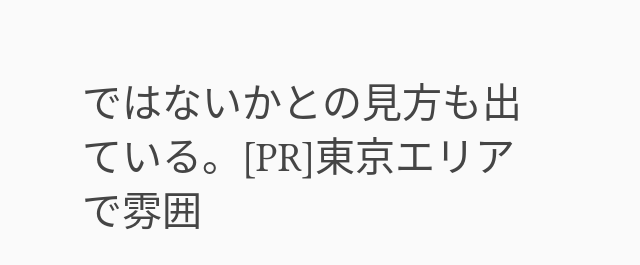ではないかとの見方も出ている。[PR]東京エリアで雰囲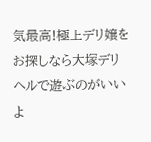気最高!極上デリ嬢をお探しなら大塚デリヘルで遊ぶのがいいよ